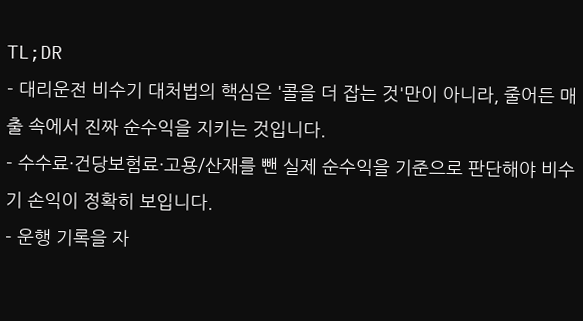TL;DR
- 대리운전 비수기 대처법의 핵심은 '콜을 더 잡는 것'만이 아니라, 줄어든 매출 속에서 진짜 순수익을 지키는 것입니다.
- 수수료·건당보험료·고용/산재를 뺀 실제 순수익을 기준으로 판단해야 비수기 손익이 정확히 보입니다.
- 운행 기록을 자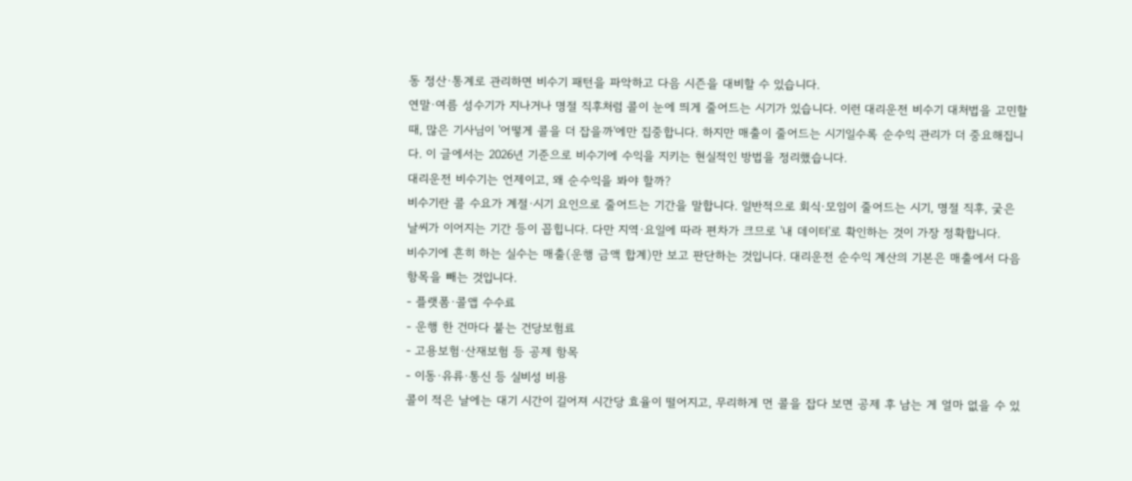동 정산·통계로 관리하면 비수기 패턴을 파악하고 다음 시즌을 대비할 수 있습니다.
연말·여름 성수기가 지나거나 명절 직후처럼 콜이 눈에 띄게 줄어드는 시기가 있습니다. 이런 대리운전 비수기 대처법을 고민할 때, 많은 기사님이 '어떻게 콜을 더 잡을까'에만 집중합니다. 하지만 매출이 줄어드는 시기일수록 순수익 관리가 더 중요해집니다. 이 글에서는 2026년 기준으로 비수기에 수익을 지키는 현실적인 방법을 정리했습니다.
대리운전 비수기는 언제이고, 왜 순수익을 봐야 할까?
비수기란 콜 수요가 계절·시기 요인으로 줄어드는 기간을 말합니다. 일반적으로 회식·모임이 줄어드는 시기, 명절 직후, 궂은 날씨가 이어지는 기간 등이 꼽힙니다. 다만 지역·요일에 따라 편차가 크므로 '내 데이터'로 확인하는 것이 가장 정확합니다.
비수기에 흔히 하는 실수는 매출(운행 금액 합계)만 보고 판단하는 것입니다. 대리운전 순수익 계산의 기본은 매출에서 다음 항목을 빼는 것입니다.
- 플랫폼·콜앱 수수료
- 운행 한 건마다 붙는 건당보험료
- 고용보험·산재보험 등 공제 항목
- 이동·유류·통신 등 실비성 비용
콜이 적은 날에는 대기 시간이 길어져 시간당 효율이 떨어지고, 무리하게 먼 콜을 잡다 보면 공제 후 남는 게 얼마 없을 수 있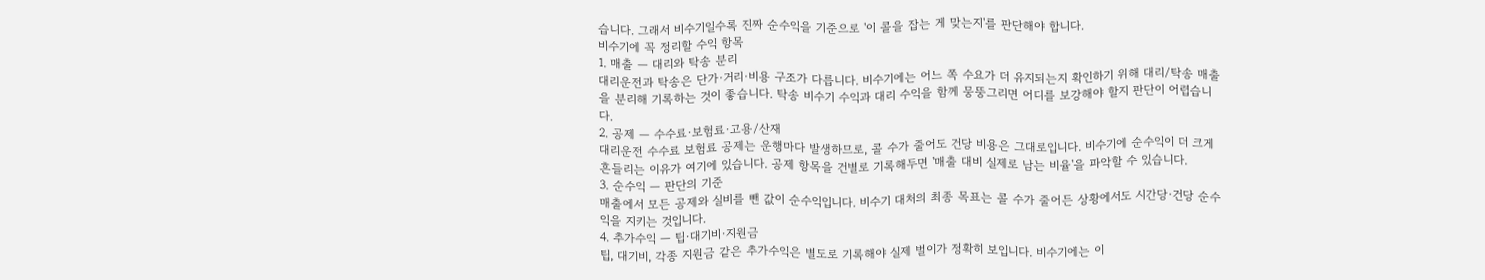습니다. 그래서 비수기일수록 진짜 순수익을 기준으로 '이 콜을 잡는 게 맞는지'를 판단해야 합니다.
비수기에 꼭 정리할 수익 항목
1. 매출 — 대리와 탁송 분리
대리운전과 탁송은 단가·거리·비용 구조가 다릅니다. 비수기에는 어느 쪽 수요가 더 유지되는지 확인하기 위해 대리/탁송 매출을 분리해 기록하는 것이 좋습니다. 탁송 비수기 수익과 대리 수익을 함께 뭉뚱그리면 어디를 보강해야 할지 판단이 어렵습니다.
2. 공제 — 수수료·보험료·고용/산재
대리운전 수수료 보험료 공제는 운행마다 발생하므로, 콜 수가 줄어도 건당 비용은 그대로입니다. 비수기에 순수익이 더 크게 흔들리는 이유가 여기에 있습니다. 공제 항목을 건별로 기록해두면 '매출 대비 실제로 남는 비율'을 파악할 수 있습니다.
3. 순수익 — 판단의 기준
매출에서 모든 공제와 실비를 뺀 값이 순수익입니다. 비수기 대처의 최종 목표는 콜 수가 줄어든 상황에서도 시간당·건당 순수익을 지키는 것입니다.
4. 추가수익 — 팁·대기비·지원금
팁, 대기비, 각종 지원금 같은 추가수익은 별도로 기록해야 실제 벌이가 정확히 보입니다. 비수기에는 이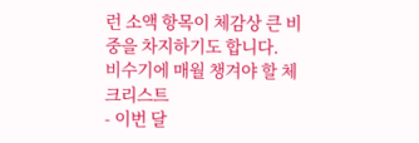런 소액 항목이 체감상 큰 비중을 차지하기도 합니다.
비수기에 매월 챙겨야 할 체크리스트
- 이번 달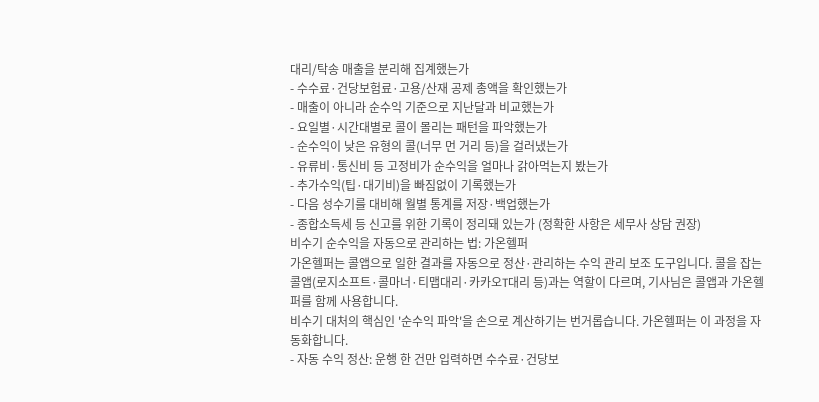대리/탁송 매출을 분리해 집계했는가
- 수수료·건당보험료·고용/산재 공제 총액을 확인했는가
- 매출이 아니라 순수익 기준으로 지난달과 비교했는가
- 요일별·시간대별로 콜이 몰리는 패턴을 파악했는가
- 순수익이 낮은 유형의 콜(너무 먼 거리 등)을 걸러냈는가
- 유류비·통신비 등 고정비가 순수익을 얼마나 갉아먹는지 봤는가
- 추가수익(팁·대기비)을 빠짐없이 기록했는가
- 다음 성수기를 대비해 월별 통계를 저장·백업했는가
- 종합소득세 등 신고를 위한 기록이 정리돼 있는가 (정확한 사항은 세무사 상담 권장)
비수기 순수익을 자동으로 관리하는 법: 가온헬퍼
가온헬퍼는 콜앱으로 일한 결과를 자동으로 정산·관리하는 수익 관리 보조 도구입니다. 콜을 잡는 콜앱(로지소프트·콜마너·티맵대리·카카오T대리 등)과는 역할이 다르며, 기사님은 콜앱과 가온헬퍼를 함께 사용합니다.
비수기 대처의 핵심인 '순수익 파악'을 손으로 계산하기는 번거롭습니다. 가온헬퍼는 이 과정을 자동화합니다.
- 자동 수익 정산: 운행 한 건만 입력하면 수수료·건당보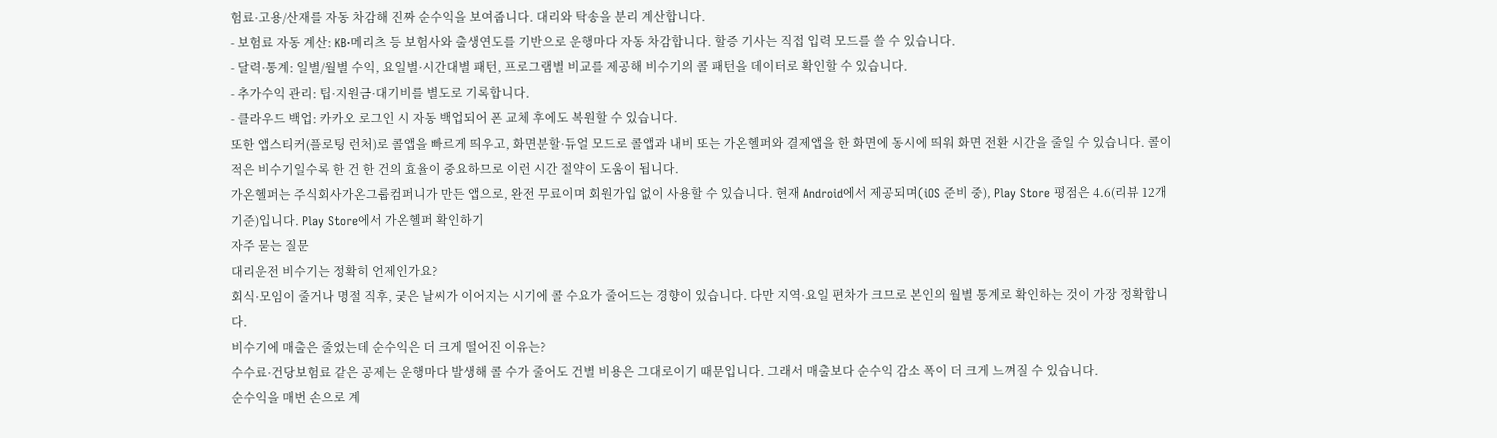험료·고용/산재를 자동 차감해 진짜 순수익을 보여줍니다. 대리와 탁송을 분리 계산합니다.
- 보험료 자동 계산: KB·메리츠 등 보험사와 출생연도를 기반으로 운행마다 자동 차감합니다. 할증 기사는 직접 입력 모드를 쓸 수 있습니다.
- 달력·통계: 일별/월별 수익, 요일별·시간대별 패턴, 프로그램별 비교를 제공해 비수기의 콜 패턴을 데이터로 확인할 수 있습니다.
- 추가수익 관리: 팁·지원금·대기비를 별도로 기록합니다.
- 클라우드 백업: 카카오 로그인 시 자동 백업되어 폰 교체 후에도 복원할 수 있습니다.
또한 앱스티커(플로팅 런처)로 콜앱을 빠르게 띄우고, 화면분할·듀얼 모드로 콜앱과 내비 또는 가온헬퍼와 결제앱을 한 화면에 동시에 띄워 화면 전환 시간을 줄일 수 있습니다. 콜이 적은 비수기일수록 한 건 한 건의 효율이 중요하므로 이런 시간 절약이 도움이 됩니다.
가온헬퍼는 주식회사가온그룹컴퍼니가 만든 앱으로, 완전 무료이며 회원가입 없이 사용할 수 있습니다. 현재 Android에서 제공되며(iOS 준비 중), Play Store 평점은 4.6(리뷰 12개 기준)입니다. Play Store에서 가온헬퍼 확인하기
자주 묻는 질문
대리운전 비수기는 정확히 언제인가요?
회식·모임이 줄거나 명절 직후, 궂은 날씨가 이어지는 시기에 콜 수요가 줄어드는 경향이 있습니다. 다만 지역·요일 편차가 크므로 본인의 월별 통계로 확인하는 것이 가장 정확합니다.
비수기에 매출은 줄었는데 순수익은 더 크게 떨어진 이유는?
수수료·건당보험료 같은 공제는 운행마다 발생해 콜 수가 줄어도 건별 비용은 그대로이기 때문입니다. 그래서 매출보다 순수익 감소 폭이 더 크게 느껴질 수 있습니다.
순수익을 매번 손으로 계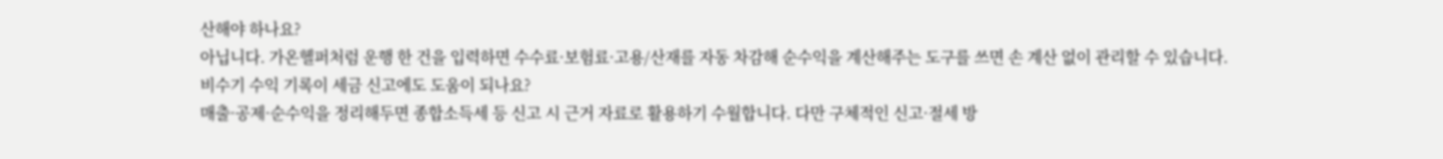산해야 하나요?
아닙니다. 가온헬퍼처럼 운행 한 건을 입력하면 수수료·보험료·고용/산재를 자동 차감해 순수익을 계산해주는 도구를 쓰면 손 계산 없이 관리할 수 있습니다.
비수기 수익 기록이 세금 신고에도 도움이 되나요?
매출·공제·순수익을 정리해두면 종합소득세 등 신고 시 근거 자료로 활용하기 수월합니다. 다만 구체적인 신고·절세 방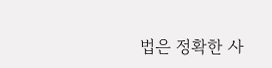법은 정확한 사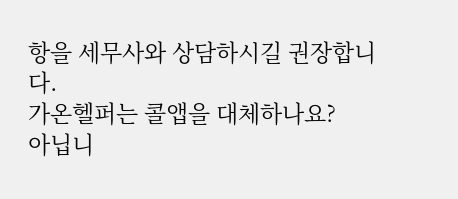항을 세무사와 상담하시길 권장합니다.
가온헬퍼는 콜앱을 대체하나요?
아닙니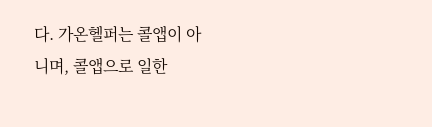다. 가온헬퍼는 콜앱이 아니며, 콜앱으로 일한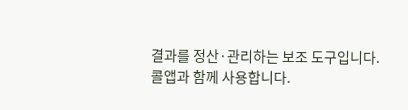결과를 정산·관리하는 보조 도구입니다. 콜앱과 함께 사용합니다.